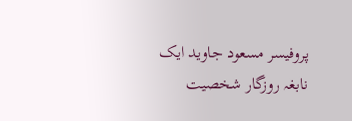پروفیسر مسعود جاوید ایک نابغہ روزگار شخصیت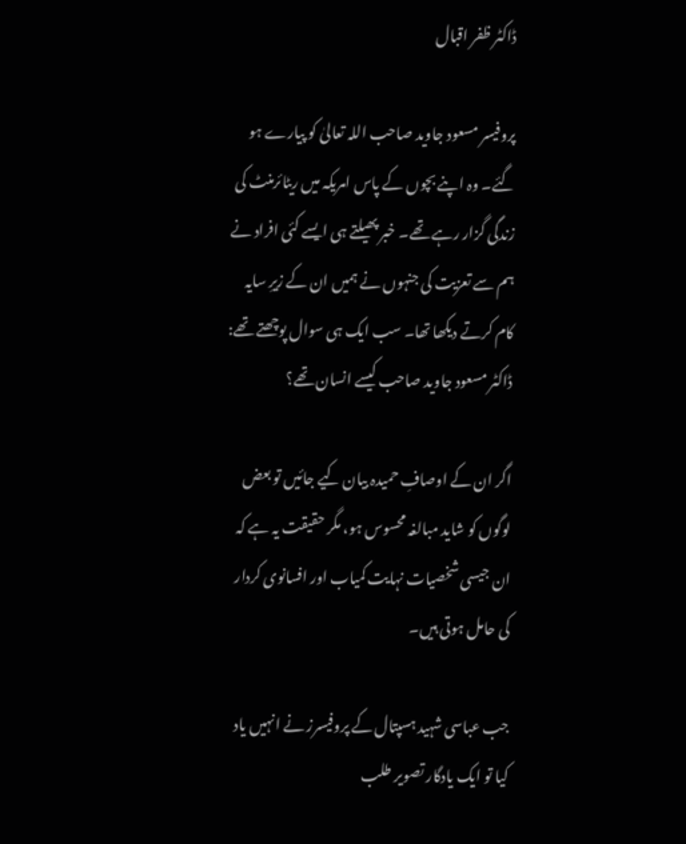ڈاکٹر ظفر اقبال

پروفیسر مسعود جاوید صاحب اللہ تعالیٰ کو پیارے ہو گئے۔ وہ اپنے بچوں کے پاس امریکہ میں ریٹائرمنٹ کی زندگی گزار رہے تھے۔ خبر پھیلتے ہی ایسے کئی افراد نے ہم سے تعزیت کی جنہوں نے ہمیں ان کے زیرِ سایہ کام کرتے دیکھا تھا۔ سب ایک ہی سوال پوچھتے تھے:
ڈاکٹر مسعود جاوید صاحب کیسے انسان تھے؟

اگر ان کے اوصافِ حمیدہ بیان کیے جائیں تو بعض لوگوں کو شاید مبالغہ محسوس ہو، مگر حقیقت یہ ہے کہ ان جیسی شخصیات نہایت کمیاب اور افسانوی کردار کی حامل ہوتی ہیں۔

جب عباسی شہید ہسپتال کے پروفیسرز نے انہیں یاد کیا تو ایک یادگار تصویر طلب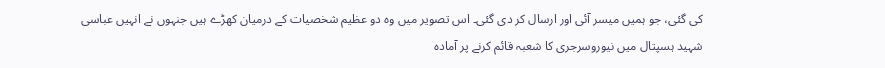کی گئی، جو ہمیں میسر آئی اور ارسال کر دی گئی۔ اس تصویر میں وہ دو عظیم شخصیات کے درمیان کھڑے ہیں جنہوں نے انہیں عباسی شہید ہسپتال میں نیوروسرجری کا شعبہ قائم کرنے پر آمادہ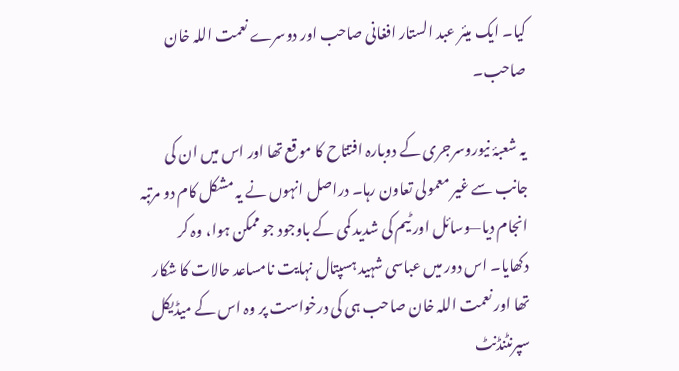کیا۔ ایک میئر عبد الستار افغانی صاحب اور دوسرے نعمت اللہ خان صاحب۔

یہ شعبۂ نیوروسرجری کے دوبارہ افتتاح کا موقع تھا اور اس میں ان کی جانب سے غیر معمولی تعاون رہا۔ دراصل انہوں نے یہ مشکل کام دو مرتبہ انجام دیا—وسائل اور ٹیم کی شدید کمی کے باوجود جو ممکن ہوا، وہ کر دکھایا۔ اس دور میں عباسی شہید ہسپتال نہایت نامساعد حالات کا شکار تھا اور نعمت اللہ خان صاحب ہی کی درخواست پر وہ اس کے میڈیکل سپرنٹنڈنٹ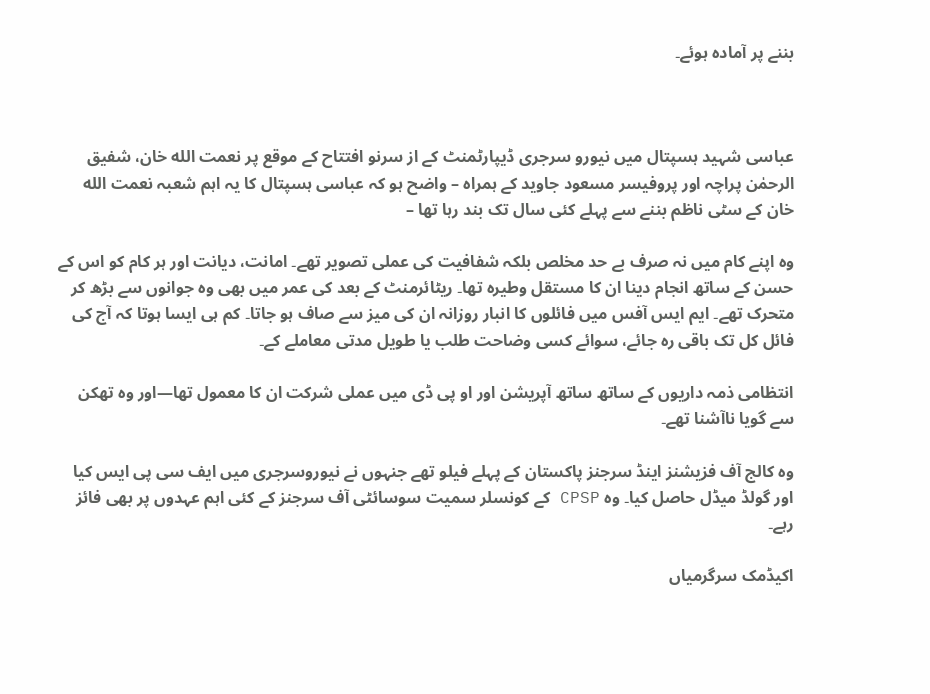بننے پر آمادہ ہوئے۔



عباسی شہید ہسپتال میں نیورو سرجری ڈیپارٹمنٹ کے از سرنو افتتاح کے موقع پر نعمت الله خان، شفیق الرحمٰن پراچہ اور پروفیسر مسعود جاوید کے ہمراہ – واضح ہو کہ عباسی ہسپتال کا یہ اہم شعبہ نعمت الله خان کے سٹی ناظم بننے سے پہلے کئی سال تک بند رہا تھا –

وہ اپنے کام میں نہ صرف بے حد مخلص بلکہ شفافیت کی عملی تصویر تھے۔ امانت، دیانت اور ہر کام کو اس کے حسن کے ساتھ انجام دینا ان کا مستقل وطیرہ تھا۔ ریٹائرمنٹ کے بعد کی عمر میں بھی وہ جوانوں سے بڑھ کر متحرک تھے۔ ایم ایس آفس میں فائلوں کا انبار روزانہ ان کی میز سے صاف ہو جاتا۔ کم ہی ایسا ہوتا کہ آج کی فائل کل تک باقی رہ جائے، سوائے کسی وضاحت طلب یا طویل مدتی معاملے کے۔

انتظامی ذمہ داریوں کے ساتھ ساتھ آپریشن اور او پی ڈی میں عملی شرکت ان کا معمول تھا—اور وہ تھکن سے گویا ناآشنا تھے۔

وہ کالج آف فزیشنز اینڈ سرجنز پاکستان کے پہلے فیلو تھے جنہوں نے نیوروسرجری میں ایف سی پی ایس کیا اور گولڈ میڈل حاصل کیا۔ وہ CPSP کے کونسلر سمیت سوسائٹی آف سرجنز کے کئی اہم عہدوں پر بھی فائز رہے۔

اکیڈمک سرگرمیاں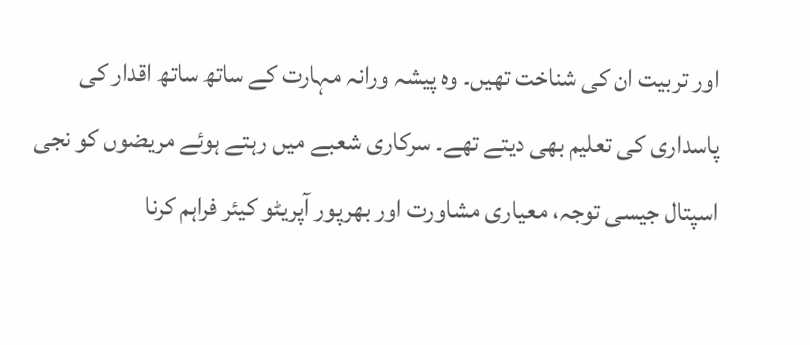اور تربیت ان کی شناخت تھیں۔ وہ پیشہ ورانہ مہارت کے ساتھ ساتھ اقدار کی پاسداری کی تعلیم بھی دیتے تھے۔ سرکاری شعبے میں رہتے ہوئے مریضوں کو نجی اسپتال جیسی توجہ، معیاری مشاورت اور بھرپور آپریٹو کیئر فراہم کرنا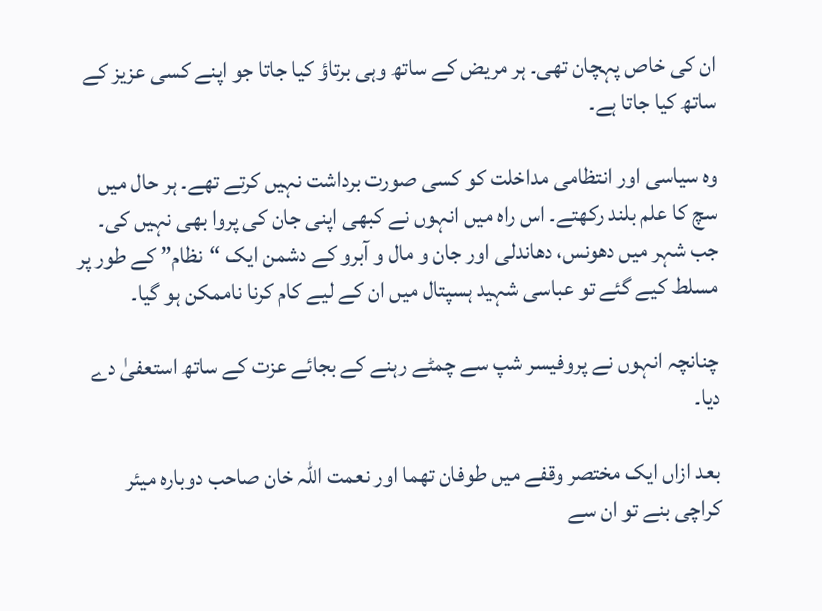ان کی خاص پہچان تھی۔ ہر مریض کے ساتھ وہی برتاؤ کیا جاتا جو اپنے کسی عزیز کے ساتھ کیا جاتا ہے۔

وہ سیاسی اور انتظامی مداخلت کو کسی صورت برداشت نہیں کرتے تھے۔ ہر حال میں سچ کا علم بلند رکھتے۔ اس راہ میں انہوں نے کبھی اپنی جان کی پروا بھی نہیں کی۔ جب شہر میں دھونس، دھاندلی اور جان و مال و آبرو کے دشمن ایک “نظام” کے طور پر مسلط کیے گئے تو عباسی شہید ہسپتال میں ان کے لیے کام کرنا ناممکن ہو گیا۔

چنانچہ انہوں نے پروفیسر شپ سے چمٹے رہنے کے بجائے عزت کے ساتھ استعفیٰ دے دیا۔

بعد ازاں ایک مختصر وقفے میں طوفان تھما اور نعمت اللہ خان صاحب دوبارہ میئر کراچی بنے تو ان سے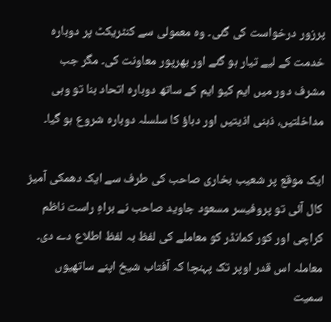پرزور درخواست کی گئی۔ وہ معمولی سے کنٹریکٹ پر دوبارہ خدمت کے لیے تیار ہو گئے اور بھرپور معاونت کی۔ مگر جب مشرف دور میں ایم کیو ایم کے ساتھ دوبارہ اتحاد بنا تو وہی مداخلتیں، ذہنی اذیتیں اور دباؤ کا سلسلہ دوبارہ شروع ہو گیا۔

ایک موقع پر شعیب بخاری صاحب کی طرف سے ایک دھمکی آمیز کال آئی تو پروفیسر مسعود جاوید صاحب نے براہِ راست ناظم کراچی اور کور کمانڈر کو معاملے کی لفظ بہ لفظ اطلاع دے دی۔ معاملہ اس قدر اوپر تک پہنچا کہ آفتاب شیخ اپنے ساتھیوں سمیت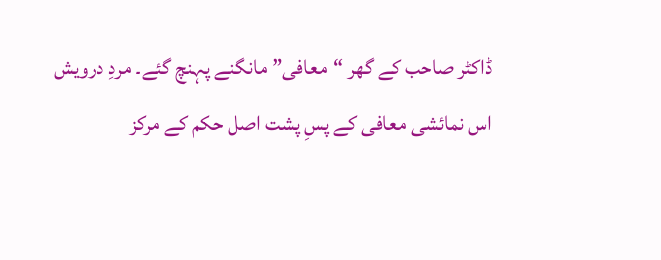ڈاکٹر صاحب کے گھر “معافی” مانگنے پہنچ گئے۔ مردِ درویش اس نمائشی معافی کے پسِ پشت اصل حکم کے مرکز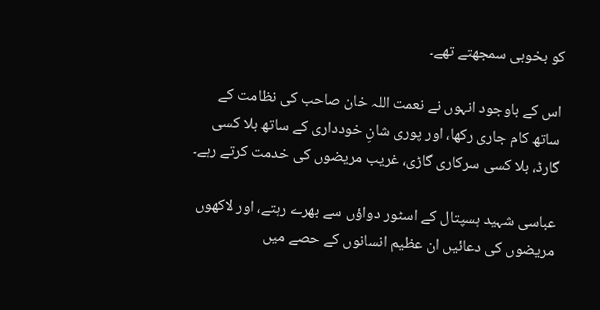کو بخوبی سمجھتے تھے۔

اس کے باوجود انہوں نے نعمت اللہ خان صاحب کی نظامت کے ساتھ کام جاری رکھا، اور پوری شانِ خودداری کے ساتھ بلا کسی گارڈ، بلا کسی سرکاری گاڑی، غریب مریضوں کی خدمت کرتے رہے۔

عباسی شہید ہسپتال کے اسٹور دواؤں سے بھرے رہتے، اور لاکھوں مریضوں کی دعائیں ان عظیم انسانوں کے حصے میں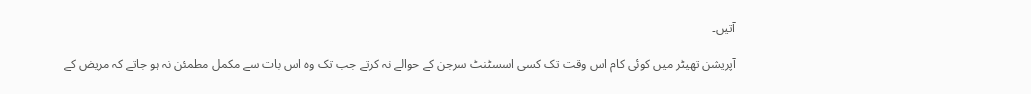آتیں۔

آپریشن تھیٹر میں کوئی کام اس وقت تک کسی اسسٹنٹ سرجن کے حوالے نہ کرتے جب تک وہ اس بات سے مکمل مطمئن نہ ہو جاتے کہ مریض کے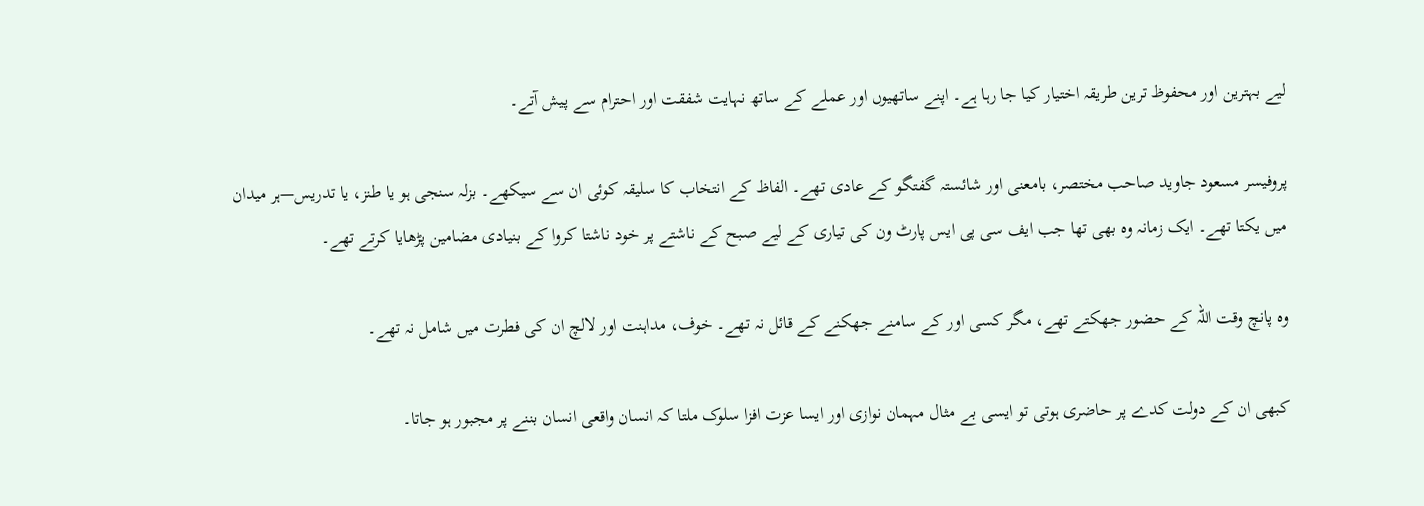لیے بہترین اور محفوظ ترین طریقہ اختیار کیا جا رہا ہے۔ اپنے ساتھیوں اور عملے کے ساتھ نہایت شفقت اور احترام سے پیش آتے۔

پروفیسر مسعود جاوید صاحب مختصر، بامعنی اور شائستہ گفتگو کے عادی تھے۔ الفاظ کے انتخاب کا سلیقہ کوئی ان سے سیکھے۔ بزلہ سنجی ہو یا طنز، یا تدریس—ہر میدان میں یکتا تھے۔ ایک زمانہ وہ بھی تھا جب ایف سی پی ایس پارٹ ون کی تیاری کے لیے صبح کے ناشتے پر خود ناشتا کروا کے بنیادی مضامین پڑھایا کرتے تھے۔

وہ پانچ وقت اللہ کے حضور جھکتے تھے، مگر کسی اور کے سامنے جھکنے کے قائل نہ تھے۔ خوف، مداہنت اور لالچ ان کی فطرت میں شامل نہ تھے۔

کبھی ان کے دولت کدے پر حاضری ہوتی تو ایسی بے مثال مہمان نوازی اور ایسا عزت افزا سلوک ملتا کہ انسان واقعی انسان بننے پر مجبور ہو جاتا۔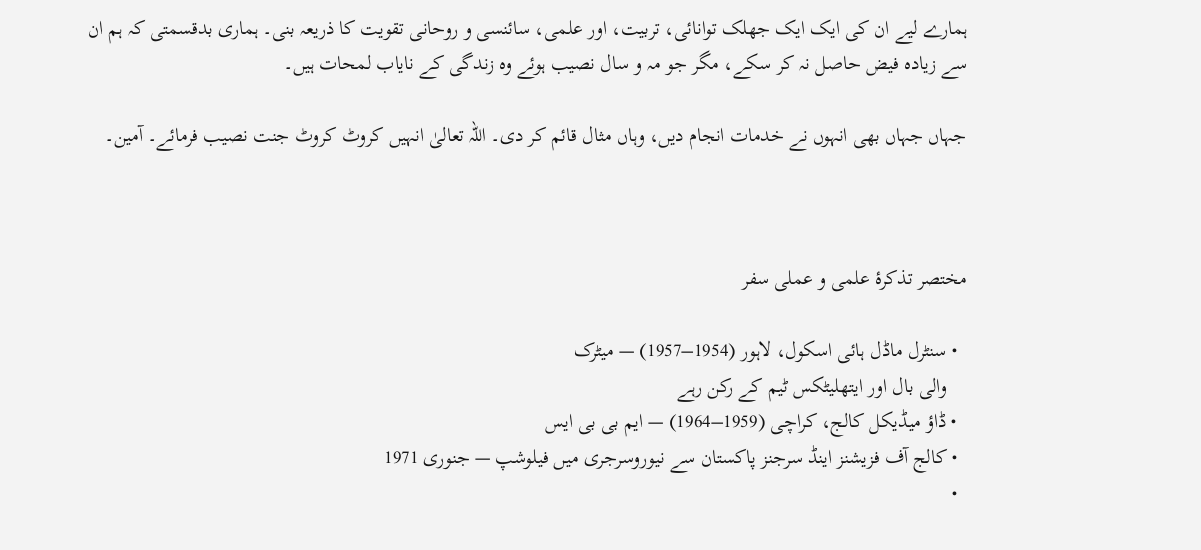ہمارے لیے ان کی ایک ایک جھلک توانائی، تربیت، اور علمی، سائنسی و روحانی تقویت کا ذریعہ بنی۔ ہماری بدقسمتی کہ ہم ان سے زیادہ فیض حاصل نہ کر سکے، مگر جو مہ و سال نصیب ہوئے وہ زندگی کے نایاب لمحات ہیں۔

جہاں جہاں بھی انہوں نے خدمات انجام دیں، وہاں مثال قائم کر دی۔ اللہ تعالیٰ انہیں کروٹ کروٹ جنت نصیب فرمائے۔ آمین۔



مختصر تذکرۂ علمی و عملی سفر

  • سنٹرل ماڈل ہائی اسکول، لاہور (1954–1957) — میٹرک
    والی بال اور ایتھلیٹکس ٹیم کے رکن رہے
  • ڈاؤ میڈیکل کالج، کراچی (1959–1964) — ایم بی بی ایس
  • کالج آف فزیشنز اینڈ سرجنز پاکستان سے نیوروسرجری میں فیلوشپ — جنوری 1971
  •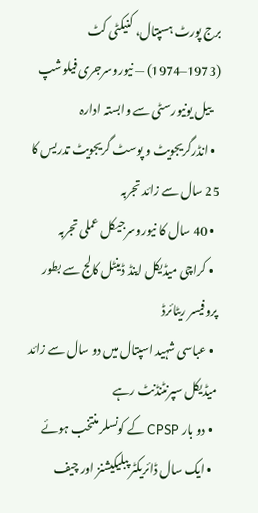برج پورٹ ہسپتال، کنیکٹی کٹ (1973–1974) — نیوروسرجری فیلوشپ
    ییل یونیورسٹی سے وابستہ ادارہ
  • انڈرگریجویٹ و پوسٹ گریجویٹ تدریس کا 25 سال سے زائد تجربہ
  • 40 سال کا نیوروسرجیکل عملی تجربہ
  • کراچی میڈیکل اینڈ ڈینٹل کالج سے بطور پروفیسر ریٹائرڈ
  • عباسی شہید اسپتال میں دو سال سے زائد میڈیکل سپرنٹنڈنٹ رہے
  • دو بار CPSP کے کونسلر منتخب ہوئے
  • ایک سال ڈائریکٹر پبلیکیشنز اور چیف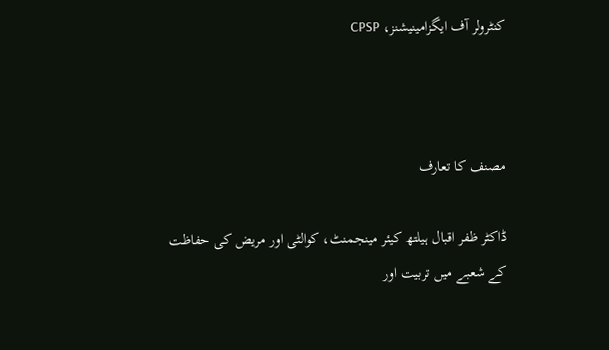کنٹرولر آف ایگزامینیشنز، CPSP



مصنف کا تعارف

ڈاکٹر ظفر اقبال ہیلتھ کیئر مینجمنٹ، کوالٹی اور مریض کی حفاظت کے شعبے میں تربیت اور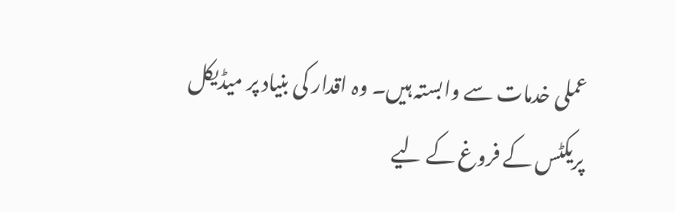عملی خدمات سے وابستہ ہیں۔ وہ اقدار کی بنیاد پر میڈیکل پریکٹس کے فروغ کے لیے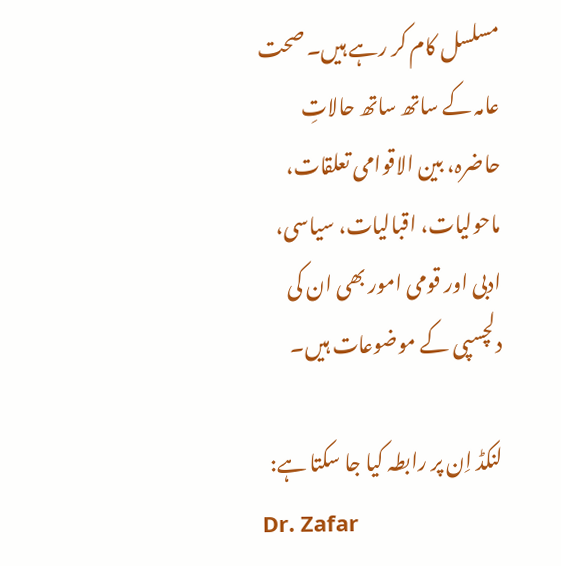مسلسل کام کر رہے ہیں۔ صحت عامہ کے ساتھ ساتھ حالاتِ حاضرہ، بین الاقوامی تعلقات، ماحولیات، اقبالیات، سیاسی، ادبی اور قومی امور بھی ان کی دلچسپی کے موضوعات ہیں۔

لنکڈ اِن پر رابطہ کیا جا سکتا ہے:
Dr. Zafar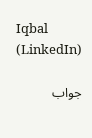Iqbal (LinkedIn)

جواب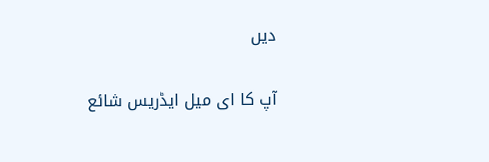دیں

آپ کا ای میل ایڈریس شائع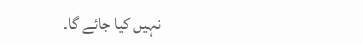نہیں کیا جائے گا۔